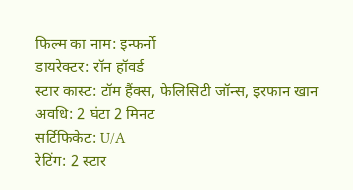फिल्म का नाम: इन्फर्नो
डायरेक्टर: रॉन हॉवर्ड
स्टार कास्ट: टॉम हैंक्स, फेलिसिटी जॉन्स, इरफान खान
अवधि: 2 घंटा 2 मिनट
सर्टिफिकेट: U/A
रेटिंग: 2 स्टार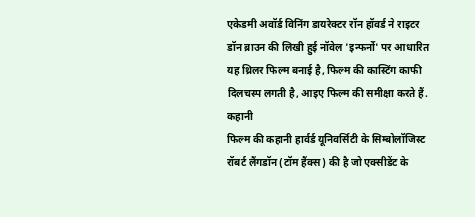एकेडमी अवॉर्ड विनिंग डायरेक्टर रॉन हॉवर्ड ने राइटर डॉन ब्राउन की लिखी हुई नॉवेल 'इन्फर्नो' पर आधारित यह थ्रिलर फिल्म बनाई है, फिल्म की कास्टिंग काफी दिलचस्प लगती है, आइए फिल्म की समीक्षा करते हैं.
कहानी
फिल्म की कहानी हार्वर्ड यूनिवर्सिटी के सिम्बोलॉजिस्ट रॉबर्ट लैंगडॉन (टॉम हैंक्स) की है जो एक्सीडेंट के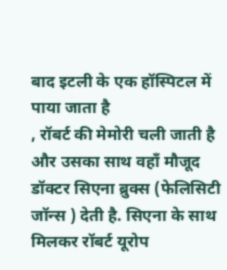बाद इटली के एक हॉस्पिटल में पाया जाता है
, रॉबर्ट की मेमोरी चली जाती है और उसका साथ वहाँ मौजूद डॉक्टर सिएना ब्रुक्स (फेलिसिटी जॉन्स ) देती है. सिएना के साथ मिलकर रॉबर्ट यूरोप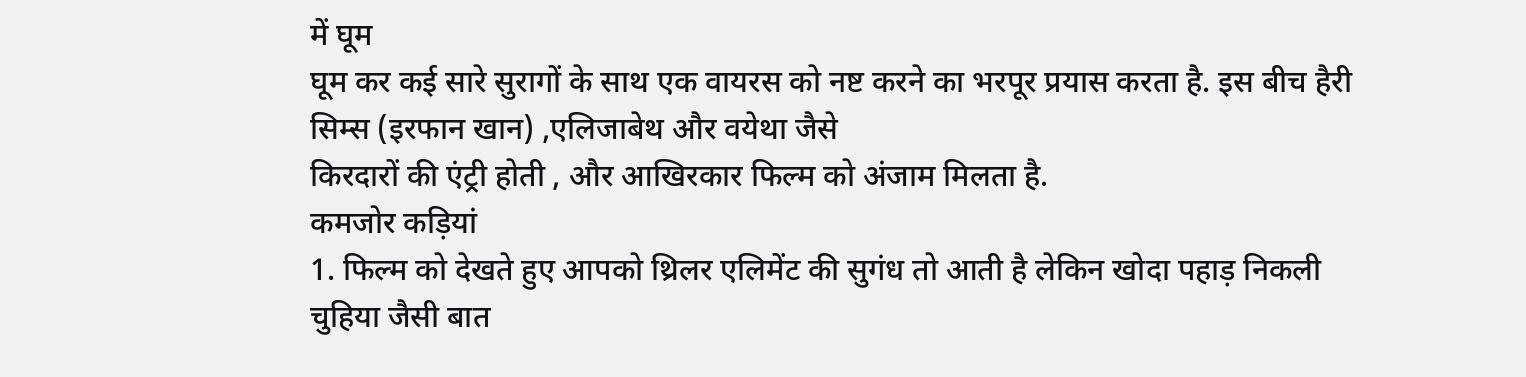में घूम
घूम कर कई सारे सुरागों के साथ एक वायरस को नष्ट करने का भरपूर प्रयास करता है. इस बीच हैरी सिम्स (इरफान खान) ,एलिजाबेथ और वयेथा जैसे
किरदारों की एंट्री होती , और आखिरकार फिल्म को अंजाम मिलता है.
कमजोर कड़ियां
1. फिल्म को देखते हुए आपको थ्रिलर एलिमेंट की सुगंध तो आती है लेकिन खोदा पहाड़ निकली चुहिया जैसी बात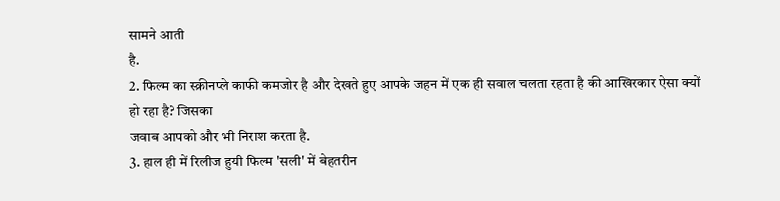सामने आती
है.
2. फिल्म का स्क्रीनप्ले काफी कमजोर है और देखते हुए आपके जहन में एक ही सवाल चलता रहता है की आखिरकार ऐसा क्यों हो रहा है? जिसका
जवाब आपको और भी निराश करता है.
3. हाल ही में रिलीज हुयी फिल्म 'सली' में बेहतरीन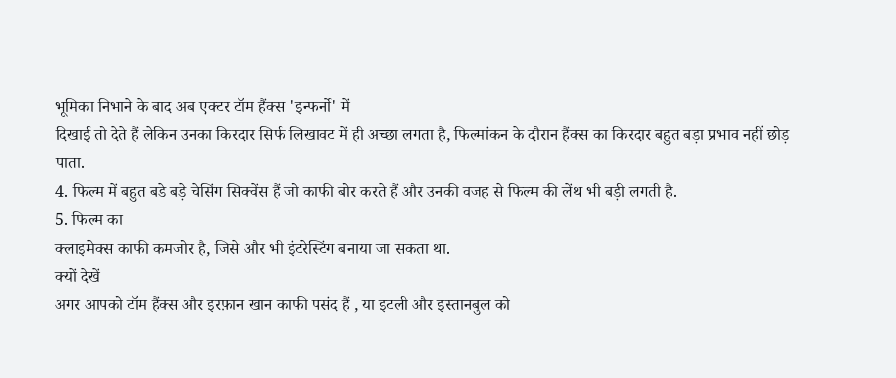भूमिका निभाने के बाद अब एक्टर टॉम हैंक्स 'इन्फर्नो' में
दिखाई तो देते हैं लेकिन उनका किरदार सिर्फ लिखावट में ही अच्छा लगता है, फिल्मांकन के दौरान हैंक्स का किरदार बहुत बड़ा प्रभाव नहीं छोड़
पाता.
4. फिल्म में बहुत बडे बड़े चेसिंग सिक्वेंस हैं जो काफी बोर करते हैं और उनकी वजह से फिल्म की लेंथ भी बड़ी लगती है.
5. फिल्म का
क्लाइमेक्स काफी कमजोर है, जिसे और भी इंटरेस्टिंग बनाया जा सकता था.
क्यों देखें
अगर आपको टॉम हैंक्स और इरफ़ान खान काफी पसंद हैं , या इटली और इस्तानबुल को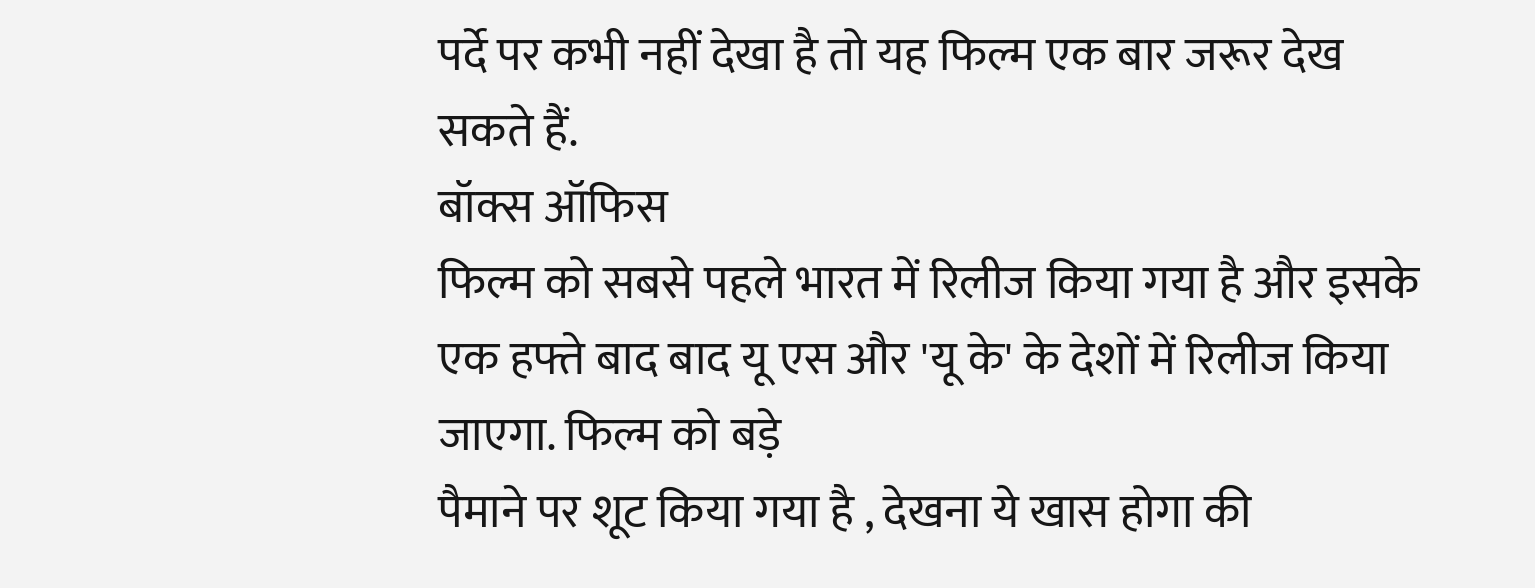पर्दे पर कभी नहीं देखा है तो यह फिल्म एक बार जरूर देख
सकते हैं.
बॉक्स ऑफिस
फिल्म को सबसे पहले भारत में रिलीज किया गया है और इसके एक हफ्ते बाद बाद यू एस और 'यू के' के देशों में रिलीज किया जाएगा. फिल्म को बड़े
पैमाने पर शूट किया गया है , देखना ये खास होगा की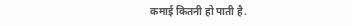कमाई कितनी हो पाती है.